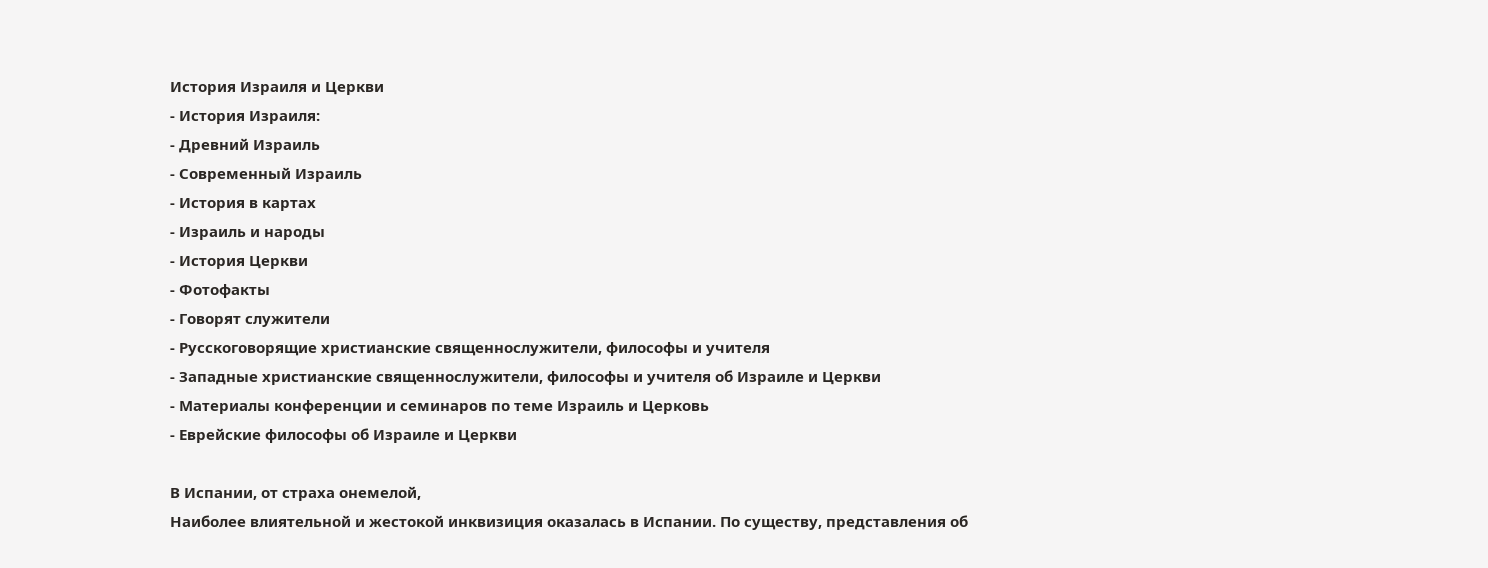История Израиля и Церкви
- История Израиля:
- Древний Израиль
- Современный Израиль
- История в картах
- Израиль и народы
- История Церкви
- Фотофакты
- Говорят служители
- Русскоговорящие христианские священнослужители, философы и учителя
- Западные христианские священнослужители, философы и учителя об Израиле и Церкви
- Материалы конференции и семинаров по теме Израиль и Церковь
- Еврейские философы об Израиле и Церкви

В Испании, от страха онемелой,
Наиболее влиятельной и жестокой инквизиция оказалась в Испании. По существу, представления об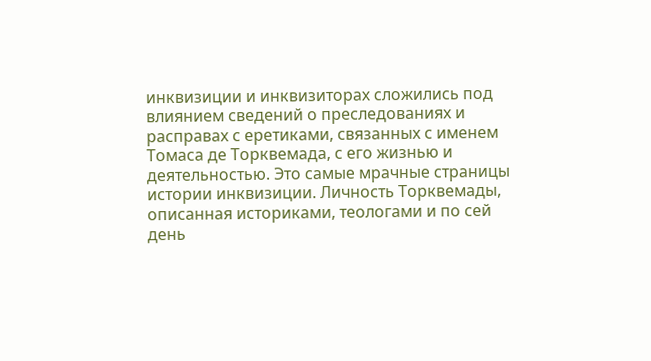инквизиции и инквизиторах сложились под влиянием сведений о преследованиях и расправах с еретиками, связанных с именем Томаса де Торквемада, с его жизнью и деятельностью. Это самые мрачные страницы истории инквизиции. Личность Торквемады, описанная историками, теологами и по сей день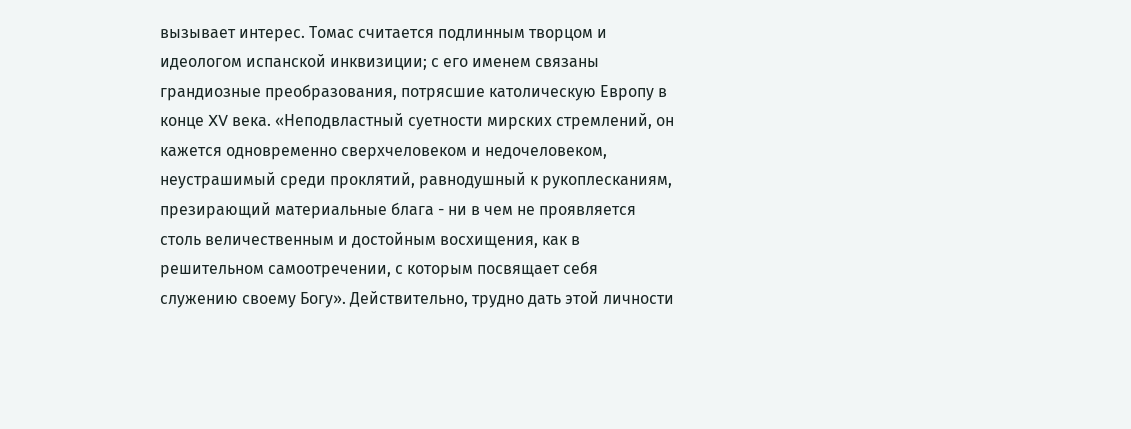вызывает интерес. Томас считается подлинным творцом и идеологом испанской инквизиции; с его именем связаны грандиозные преобразования, потрясшие католическую Европу в конце XV века. «Неподвластный суетности мирских стремлений, он кажется одновременно сверхчеловеком и недочеловеком, неустрашимый среди проклятий, равнодушный к рукоплесканиям, презирающий материальные блага - ни в чем не проявляется столь величественным и достойным восхищения, как в решительном самоотречении, с которым посвящает себя служению своему Богу». Действительно, трудно дать этой личности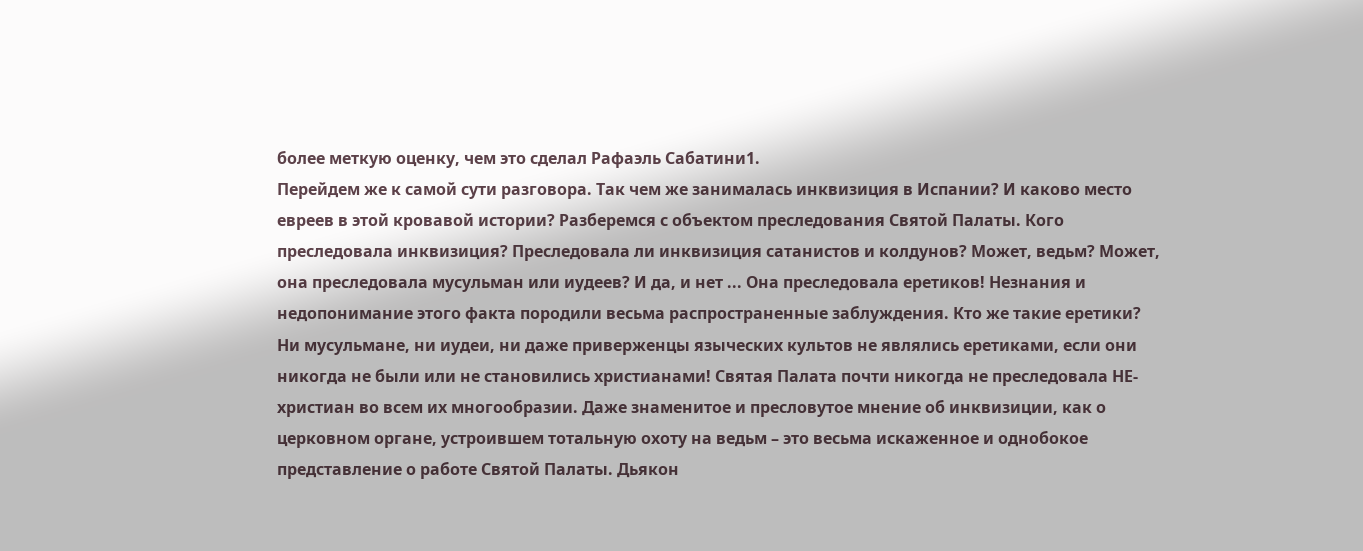более меткую оценку, чем это сделал Рафаэль Сабатини1.
Перейдем же к самой сути разговора. Так чем же занималась инквизиция в Испании? И каково место евреев в этой кровавой истории? Разберемся с объектом преследования Святой Палаты. Кого преследовала инквизиция? Преследовала ли инквизиция сатанистов и колдунов? Может, ведьм? Может, она преследовала мусульман или иудеев? И да, и нет ... Она преследовала еретиков! Незнания и недопонимание этого факта породили весьма распространенные заблуждения. Кто же такие еретики? Ни мусульмане, ни иудеи, ни даже приверженцы языческих культов не являлись еретиками, если они никогда не были или не становились христианами! Святая Палата почти никогда не преследовала НЕ-христиан во всем их многообразии. Даже знаменитое и пресловутое мнение об инквизиции, как о церковном органе, устроившем тотальную охоту на ведьм – это весьма искаженное и однобокое представление о работе Святой Палаты. Дьякон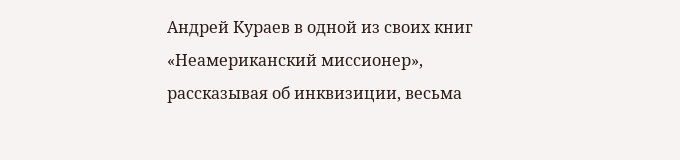Андрей Кураев в одной из своих книг «Неамериканский миссионер», рассказывая об инквизиции, весьма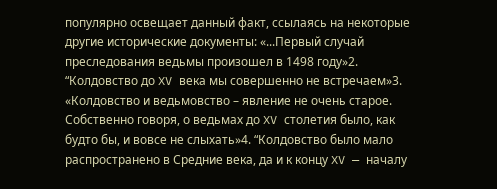популярно освещает данный факт, ссылаясь на некоторые другие исторические документы: «...Первый случай преследования ведьмы произошел в 1498 году»2. “Колдовство до XV века мы совершенно не встречаем»3. «Колдовство и ведьмовство – явление не очень старое. Собственно говоря, о ведьмах до XV столетия было, как будто бы, и вовсе не слыхать»4. “Колдовство было мало распространено в Средние века, да и к концу XV — началу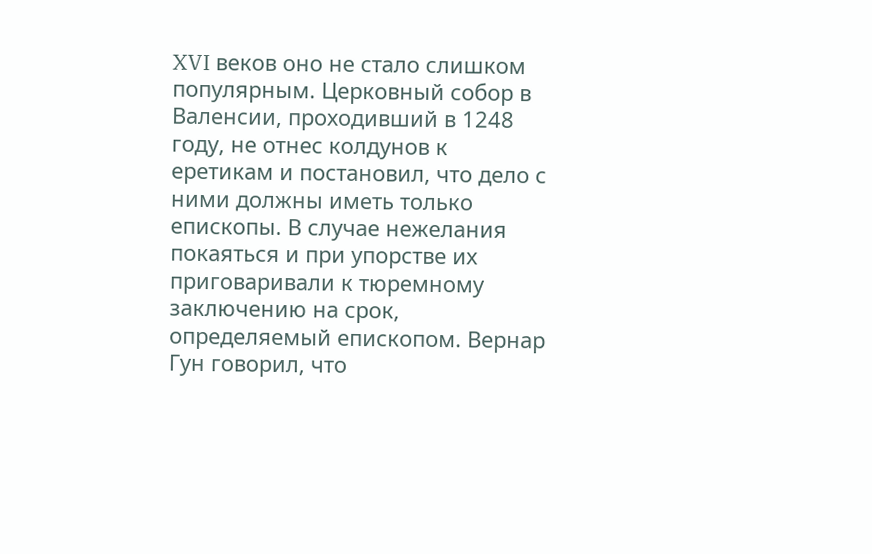XVI веков оно не стало слишком популярным. Церковный собор в Валенсии, проходивший в 1248 году, не отнес колдунов к еретикам и постановил, что дело с ними должны иметь только епископы. В случае нежелания покаяться и при упорстве их приговаривали к тюремному заключению на срок, определяемый епископом. Вернар Гун говорил, что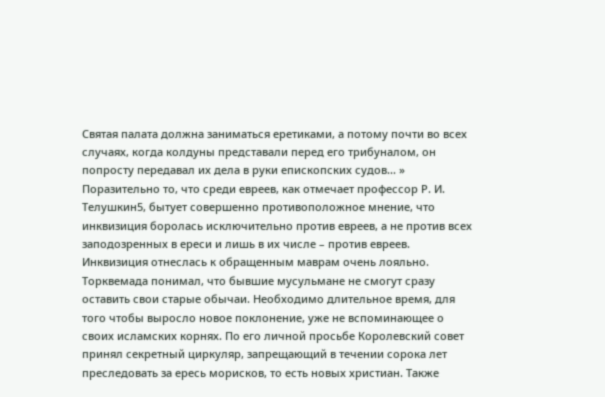Святая палата должна заниматься еретиками, а потому почти во всех случаях, когда колдуны представали перед его трибуналом, он попросту передавал их дела в руки епископских судов... » Поразительно то, что среди евреев, как отмечает профессор Р. И. Телушкин5, бытует совершенно противоположное мнение, что инквизиция боролась исключительно против евреев, а не против всех заподозренных в ереси и лишь в их числе – против евреев.
Инквизиция отнеслась к обращенным маврам очень лояльно. Торквемада понимал, что бывшие мусульмане не смогут сразу оставить свои старые обычаи. Необходимо длительное время, для того чтобы выросло новое поклонение, уже не вспоминающее о своих исламских корнях. По его личной просьбе Королевский совет принял секретный циркуляр, запрещающий в течении сорока лет преследовать за ересь морисков, то есть новых христиан. Также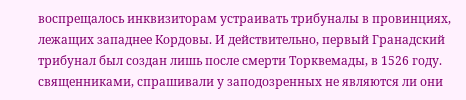воспрещалось инквизиторам устраивать трибуналы в провинциях, лежащих западнее Кордовы. И действительно, первый Гранадский трибунал был создан лишь после смерти Торквемады, в 1526 году.
священниками, спрашивали у заподозренных не являются ли они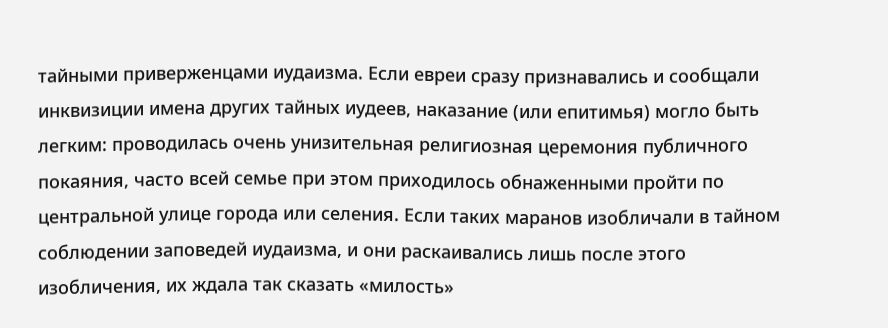тайными приверженцами иудаизма. Если евреи сразу признавались и сообщали инквизиции имена других тайных иудеев, наказание (или епитимья) могло быть легким: проводилась очень унизительная религиозная церемония публичного покаяния, часто всей семье при этом приходилось обнаженными пройти по центральной улице города или селения. Если таких маранов изобличали в тайном соблюдении заповедей иудаизма, и они раскаивались лишь после этого изобличения, их ждала так сказать «милость»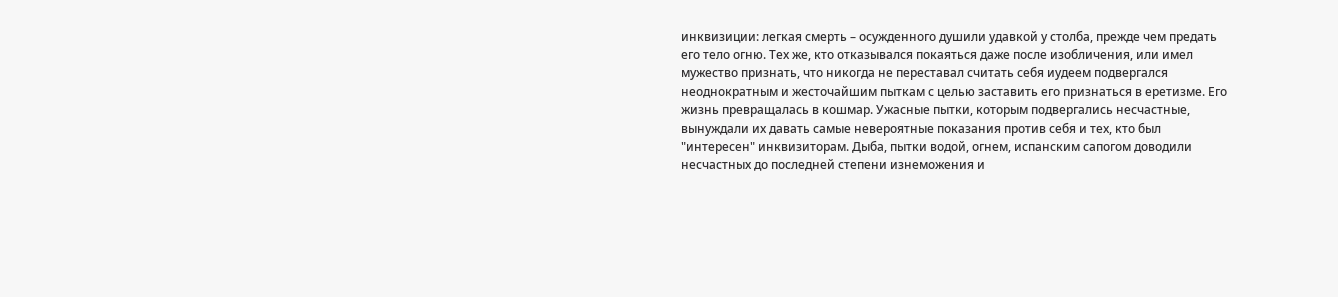инквизиции: легкая смерть – осужденного душили удавкой у столба, прежде чем предать его тело огню. Тех же, кто отказывался покаяться даже после изобличения, или имел мужество признать, что никогда не переставал считать себя иудеем подвергался неоднократным и жесточайшим пыткам с целью заставить его признаться в еретизме. Его жизнь превращалась в кошмар. Ужасные пытки, которым подвергались несчастные, вынуждали их давать самые невероятные показания против себя и тех, кто был "интересен" инквизиторам. Дыба, пытки водой, огнем, испанским сапогом доводили несчастных до последней степени изнеможения и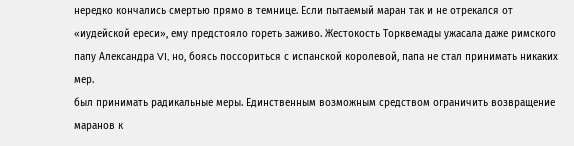нередко кончались смертью прямо в темнице. Если пытаемый маран так и не отрекался от «иудейской ереси», ему предстояло гореть заживо. Жестокость Торквемады ужасала даже римского папу Александра VI, но, боясь поссориться с испанской королевой, папа не стал принимать никаких мер.
был принимать радикальные меры. Единственным возможным средством ограничить возвращение маранов к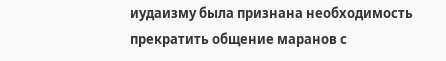иудаизму была признана необходимость прекратить общение маранов с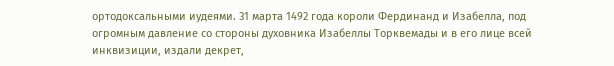ортодоксальными иудеями. 31 марта 1492 года короли Фердинанд и Изабелла, под огромным давление со стороны духовника Изабеллы Торквемады и в его лице всей инквизиции, издали декрет,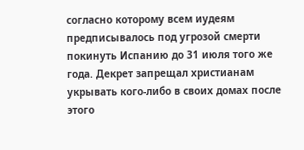согласно которому всем иудеям предписывалось под угрозой смерти покинуть Испанию до 31 июля того же года. Декрет запрещал христианам укрывать кого-либо в своих домах после этого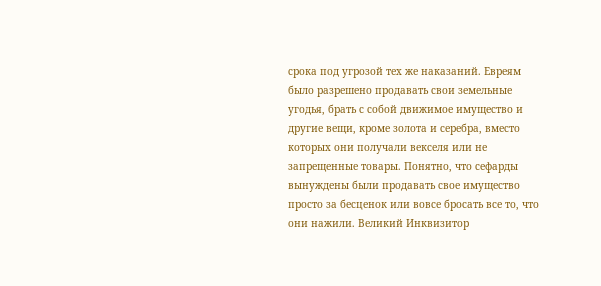срока под угрозой тех же наказаний. Евреям было разрешено продавать свои земельные угодья, брать с собой движимое имущество и другие вещи, кроме золота и серебра, вместо которых они получали векселя или не запрещенные товары. Понятно, что сефарды вынуждены были продавать свое имущество просто за бесценок или вовсе бросать все то, что они нажили. Великий Инквизитор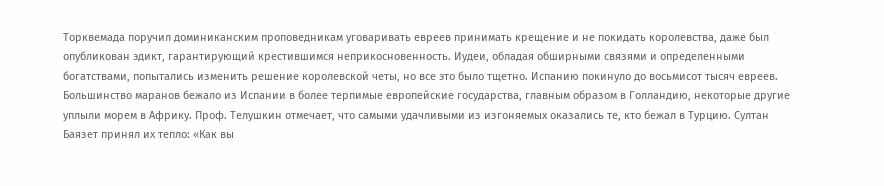Торквемада поручил доминиканским проповедникам уговаривать евреев принимать крещение и не покидать королевства, даже был опубликован эдикт, гарантирующий крестившимся неприкосновенность. Иудеи, обладая обширными связями и определенными богатствами, попытались изменить решение королевской четы, но все это было тщетно. Испанию покинуло до восьмисот тысяч евреев. Большинство маранов бежало из Испании в более терпимые европейские государства, главным образом в Голландию, некоторые другие уплыли морем в Африку. Проф. Телушкин отмечает, что самыми удачливыми из изгоняемых оказались те, кто бежал в Турцию. Султан Баязет принял их тепло: «Как вы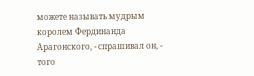можете называть мудрым королем Фердинанда Арагонского, - спрашивал он, - того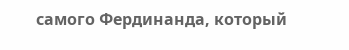самого Фердинанда, который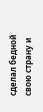сделал бедной свою страну и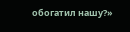обогатил нашу?»